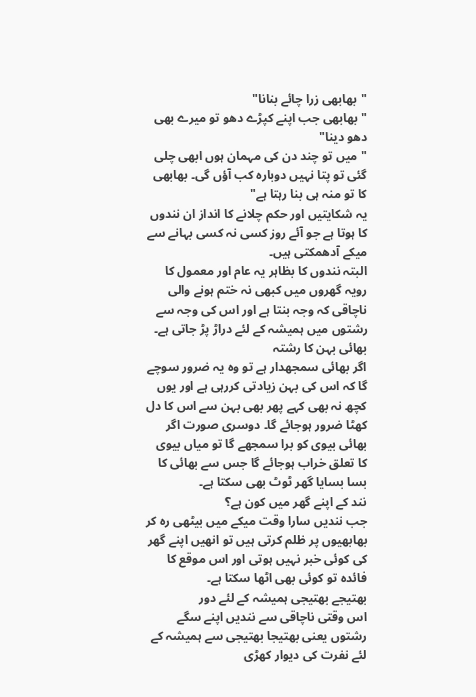"بھابھی زرا چائے بنانا"
"بھابھی جب اپنے کپڑے دھو تو میرے بھی دھو دینا"
"میں تو چند دن کی مہمان ہوں ابھی چلی گئی تو پتا نہیں دوبارہ کب آؤں گی۔ بھابھی کا تو منہ ہی بنا رہتا ہے"
یہ شکایتیں اور حکم چلانے کا انداز ان نندوں کا ہوتا ہے جو آئے روز کسی نہ کسی بہانے سے میکے آدھمکتی ہیں۔
البتہ نندوں کا بظاہر یہ عام اور معمول کا رویہ گھروں میں کبھی نہ ختم ہونے والی ناچاقی کہ وجہ بنتا ہے اور اس کی وجہ سے رشتوں میں ہمیشہ کے لئے دراڑ پڑ جاتی ہے۔
بھائی بہن کا رشتہ
اگر بھائی سمجھدار ہے تو وہ یہ ضرور سوچے گا کہ اس کی بہن زیادتی کررہی ہے اور یوں کچھ نہ بھی کہے پھر بھی بہن سے اس کا دل کھٹا ضرور ہوجائے گا۔ دوسری صورت اگر بھائی بیوی کو برا سمجھے گا تو میاں بیوی کا تعلق خراب ہوجائے گا جس سے بھائی کا بسا بسایا گھر ٹوٹ بھی سکتا ہے۔
نند کے اپنے گھر میں کون ہے؟
جب نندیں سارا وقت میکے میں بیٹھی رہ کر بھابھیوں پر ظلم کرتی ہیں تو انھیں اپنے گھر کی کوئی خبر نہیں ہوتی اور اس موقع کا فائدہ تو کوئی بھی اٹھا سکتا ہے۔
بھتیجے بھتیجی ہمیشہ کے لئے دور
اس وقتی ناچاقی سے نندیں اپنے سگے رشتوں یعنی بھتیجا بھتیجی سے ہمیشہ کے لئے نفرت کی دیوار کھڑی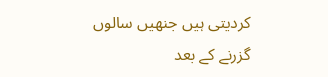کردیتی ہیں جنھیں سالوں گزرنے کے بعد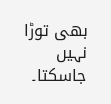بھی توڑا نہیں جاسکتا۔